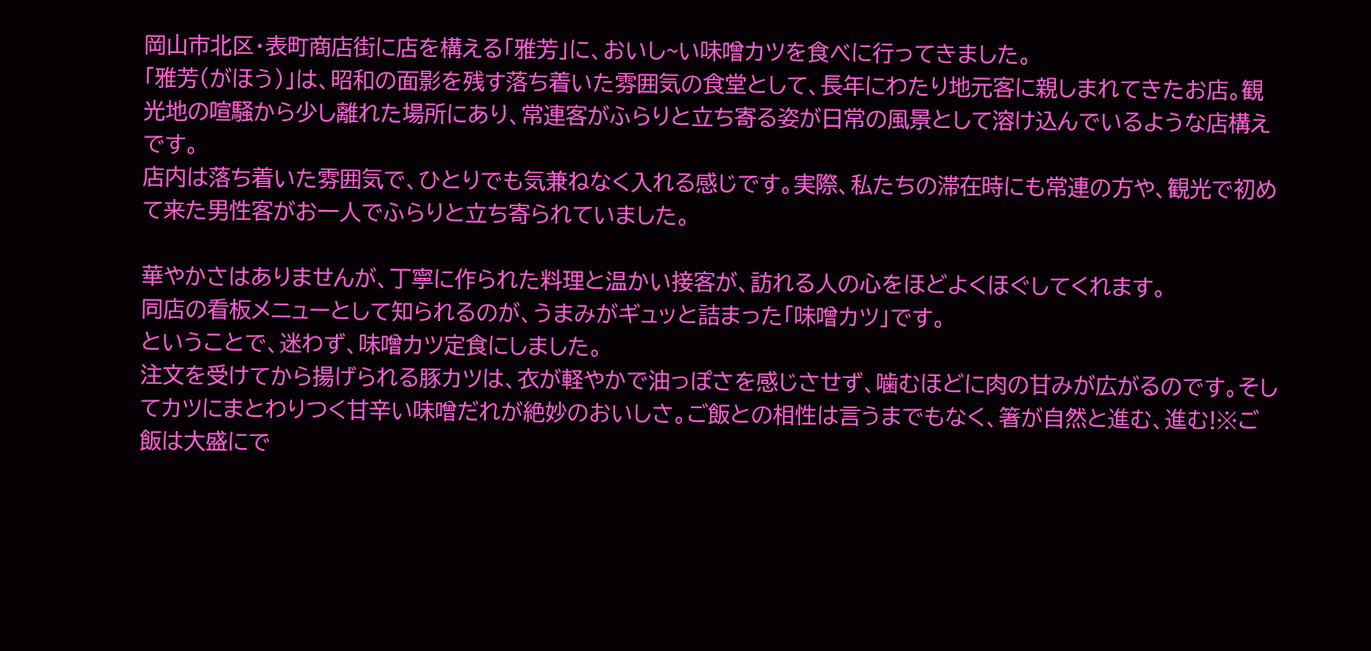岡山市北区・表町商店街に店を構える「雅芳」に、おいし~い味噌カツを食べに行ってきました。
「雅芳(がほう)」は、昭和の面影を残す落ち着いた雰囲気の食堂として、長年にわたり地元客に親しまれてきたお店。観光地の喧騒から少し離れた場所にあり、常連客がふらりと立ち寄る姿が日常の風景として溶け込んでいるような店構えです。
店内は落ち着いた雰囲気で、ひとりでも気兼ねなく入れる感じです。実際、私たちの滞在時にも常連の方や、観光で初めて来た男性客がお一人でふらりと立ち寄られていました。

華やかさはありませんが、丁寧に作られた料理と温かい接客が、訪れる人の心をほどよくほぐしてくれます。
同店の看板メニューとして知られるのが、うまみがギュッと詰まった「味噌カツ」です。
ということで、迷わず、味噌カツ定食にしました。
注文を受けてから揚げられる豚カツは、衣が軽やかで油っぽさを感じさせず、噛むほどに肉の甘みが広がるのです。そしてカツにまとわりつく甘辛い味噌だれが絶妙のおいしさ。ご飯との相性は言うまでもなく、箸が自然と進む、進む!※ご飯は大盛にで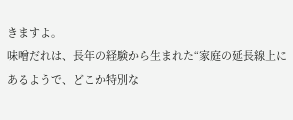きますよ。
味噌だれは、長年の経験から生まれた“家庭の延長線上にあるようで、どこか特別な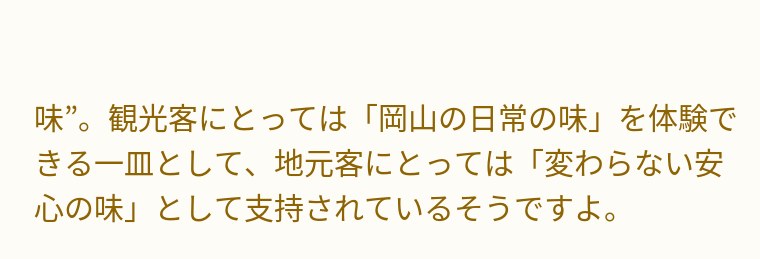味”。観光客にとっては「岡山の日常の味」を体験できる一皿として、地元客にとっては「変わらない安心の味」として支持されているそうですよ。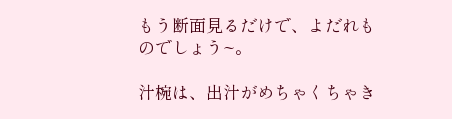もう断面見るだけで、よだれものでしょう~。

汁椀は、出汁がめちゃくちゃき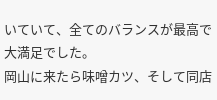いていて、全てのバランスが最高で大満足でした。
岡山に来たら味噌カツ、そして同店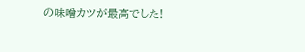の味噌カツが最高でした!